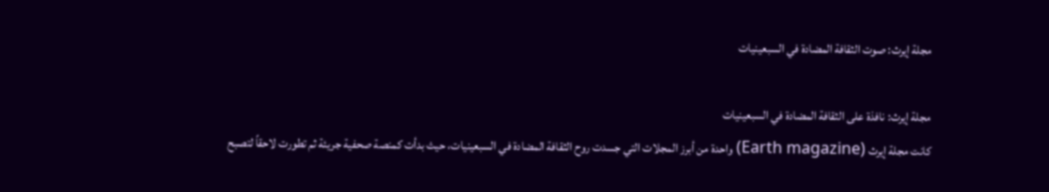مجلة إيرث: صوت الثقافة المضادة في السبعينيات

مجلة إيرث: نافذة على الثقافة المضادة في السبعينيات
كانت مجلة إيرث (Earth magazine) واحدة من أبرز المجلات التي جسدت روح الثقافة المضادة في السبعينيات، حيث بدأت كمنصة صحفية جريئة ثم تطورت لاحقاً لتصبح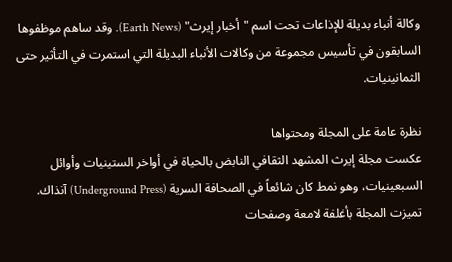وكالة أنباء بديلة للإذاعات تحت اسم "أخبار إيرث" (Earth News). وقد ساهم موظفوها السابقون في تأسيس مجموعة من وكالات الأنباء البديلة التي استمرت في التأثير حتى الثمانينيات.

نظرة عامة على المجلة ومحتواها
عكست مجلة إيرث المشهد الثقافي النابض بالحياة في أواخر الستينيات وأوائل السبعينيات، وهو نمط كان شائعاً في الصحافة السرية (Underground Press) آنذاك. تميزت المجلة بأغلفة لامعة وصفحات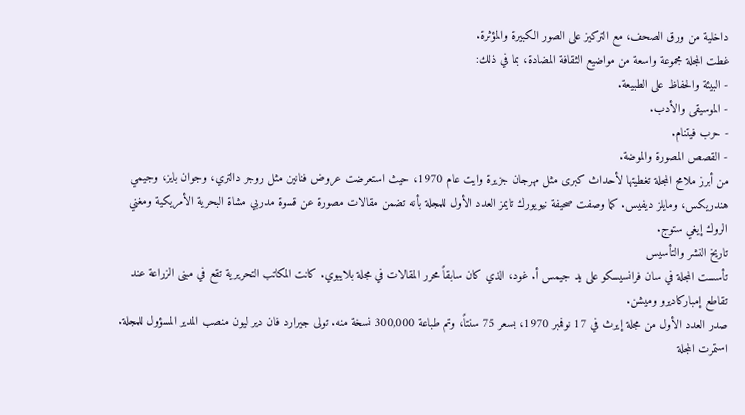داخلية من ورق الصحف، مع التركيز على الصور الكبيرة والمؤثرة.
غطت المجلة مجموعة واسعة من مواضيع الثقافة المضادة، بما في ذلك:
- البيئة والحفاظ على الطبيعة.
- الموسيقى والأدب.
- حرب فيتنام.
- القصص المصورة والموضة.
من أبرز ملامح المجلة تغطيتها لأحداث كبرى مثل مهرجان جزيرة وايت عام 1970، حيث استعرضت عروض فنانين مثل روجر دالتري، وجوان بايز، وجيمي هندريكس، ومايلز ديفيس. كما وصفت صحيفة نيويورك تايمز العدد الأول للمجلة بأنه تضمن مقالات مصورة عن قسوة مدربي مشاة البحرية الأمريكية ومغني الروك إيغي ستوج.
تاريخ النشر والتأسيس
تأسست المجلة في سان فرانسيسكو على يد جيمس أ. غود، الذي كان سابقاً محرر المقالات في مجلة بلايبوي. كانت المكاتب التحريرية تقع في مبنى الزراعة عند تقاطع إمباركاديرو وميشن.
صدر العدد الأول من مجلة إيرث في 17 نوفمبر 1970، بسعر 75 سنتاً، وتم طباعة 300,000 نسخة منه. تولى جيرارد فان دير ليون منصب المدير المسؤول للمجلة. استمرت المجلة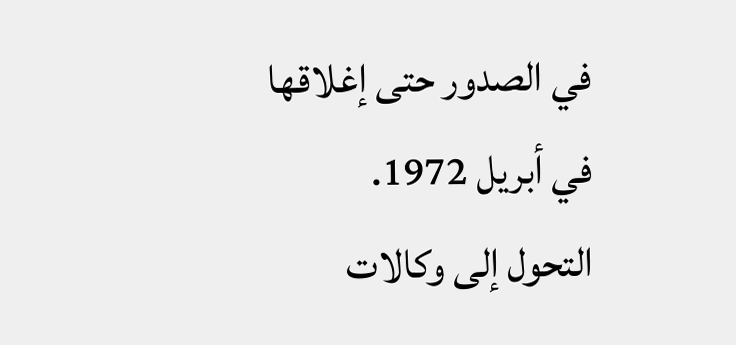في الصدور حتى إغلاقها في أبريل 1972.
التحول إلى وكالات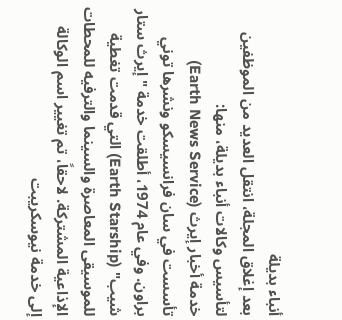أنباء بديلة
بعد إغلاق المجلة، انتقل العديد من الموظفين لتأسيس وكالات أنباء بديلة، منها:
خدمة أخبار إيرث (Earth News Service)
تأسست في سان فرانسيسكو ونشرها توني براون. وفي عام 1974، أطلقت خدمة "إيرث ستار شيب" (Earth Starship) التي قدمت تغطية للموسيقى المعاصرة والسينما والترفيه للمحطات الإذاعية المشتركة. لاحقاً، تم تغيير اسم الوكالة إلى خدمة نيوسكريبت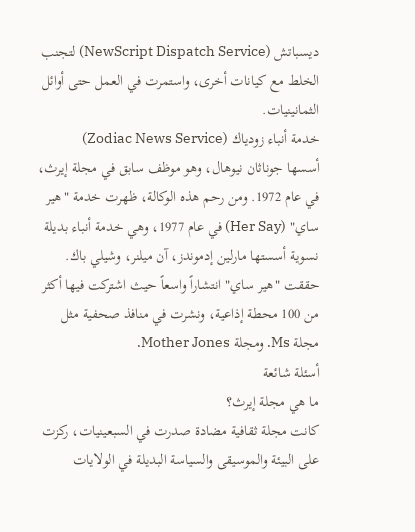ديسباتش (NewScript Dispatch Service) لتجنب الخلط مع كيانات أخرى، واستمرت في العمل حتى أوائل الثمانينيات.
خدمة أنباء زودياك (Zodiac News Service)
أسسها جوناثان نيوهال، وهو موظف سابق في مجلة إيرث، في عام 1972. ومن رحم هذه الوكالة، ظهرت خدمة "هير ساي" (Her Say) في عام 1977، وهي خدمة أنباء بديلة نسوية أسستها مارلين إدموندز، آن ميلنر، وشيلي باك. حققت "هير ساي" انتشاراً واسعاً حيث اشتركت فيها أكثر من 100 محطة إذاعية، ونشرت في منافذ صحفية مثل مجلة Ms. ومجلة Mother Jones.
أسئلة شائعة
ما هي مجلة إيرث؟
كانت مجلة ثقافية مضادة صدرت في السبعينيات، ركزت على البيئة والموسيقى والسياسة البديلة في الولايات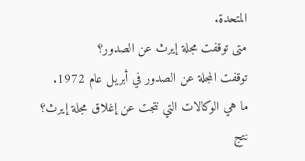المتحدة.
متى توقفت مجلة إيرث عن الصدور؟
توقفت المجلة عن الصدور في أبريل عام 1972.
ما هي الوكالات التي نتجت عن إغلاق مجلة إيرث؟
نتج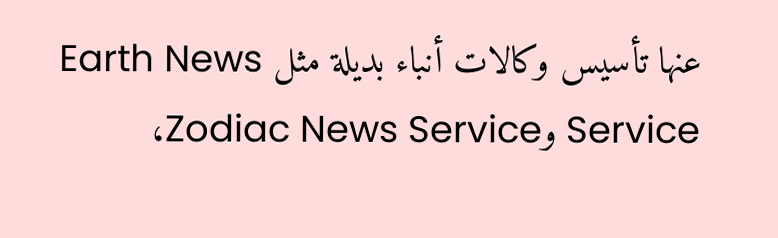عنها تأسيس وكالات أنباء بديلة مثل Earth News Service وZodiac News Service،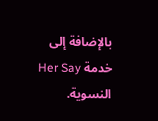بالإضافة إلى خدمة Her Say النسوية.